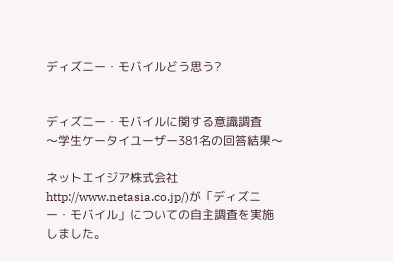ディズニー・モバイルどう思う?


ディズニー・モバイルに関する意識調査
〜学生ケータイユーザー381名の回答結果〜

ネットエイジア株式会社http://www.netasia.co.jp/)が「ディズニー・モバイル」についての自主調査を実施しました。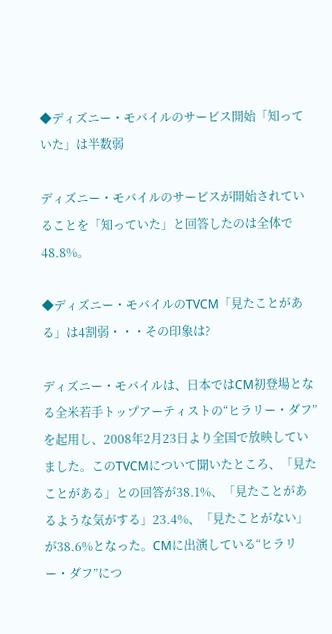◆ディズニー・モバイルのサービス開始「知っていた」は半数弱

ディズニー・モバイルのサービスが開始されていることを「知っていた」と回答したのは全体で48.8%。

◆ディズニー・モバイルのTVCM「見たことがある」は4割弱・・・その印象は?

ディズニー・モバイルは、日本ではCM初登場となる全米若手トップアーティストの“ヒラリー・ダフ”を起用し、2008年2月23日より全国で放映していました。このTVCMについて聞いたところ、「見たことがある」との回答が38.1%、「見たことがあるような気がする」23.4%、「見たことがない」が38.6%となった。CMに出演している“ヒラリー・ダフ”につ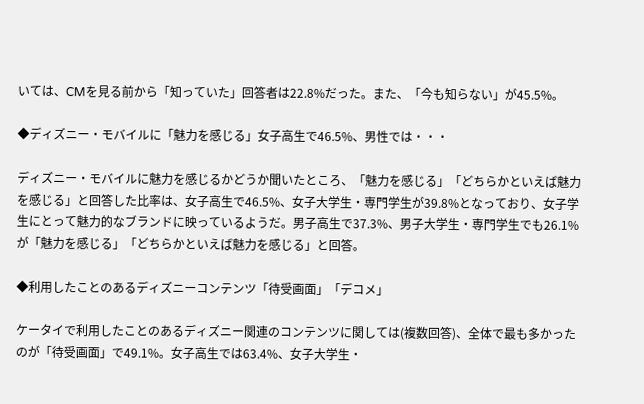いては、CMを見る前から「知っていた」回答者は22.8%だった。また、「今も知らない」が45.5%。

◆ディズニー・モバイルに「魅力を感じる」女子高生で46.5%、男性では・・・

ディズニー・モバイルに魅力を感じるかどうか聞いたところ、「魅力を感じる」「どちらかといえば魅力を感じる」と回答した比率は、女子高生で46.5%、女子大学生・専門学生が39.8%となっており、女子学生にとって魅力的なブランドに映っているようだ。男子高生で37.3%、男子大学生・専門学生でも26.1%が「魅力を感じる」「どちらかといえば魅力を感じる」と回答。

◆利用したことのあるディズニーコンテンツ「待受画面」「デコメ」

ケータイで利用したことのあるディズニー関連のコンテンツに関しては(複数回答)、全体で最も多かったのが「待受画面」で49.1%。女子高生では63.4%、女子大学生・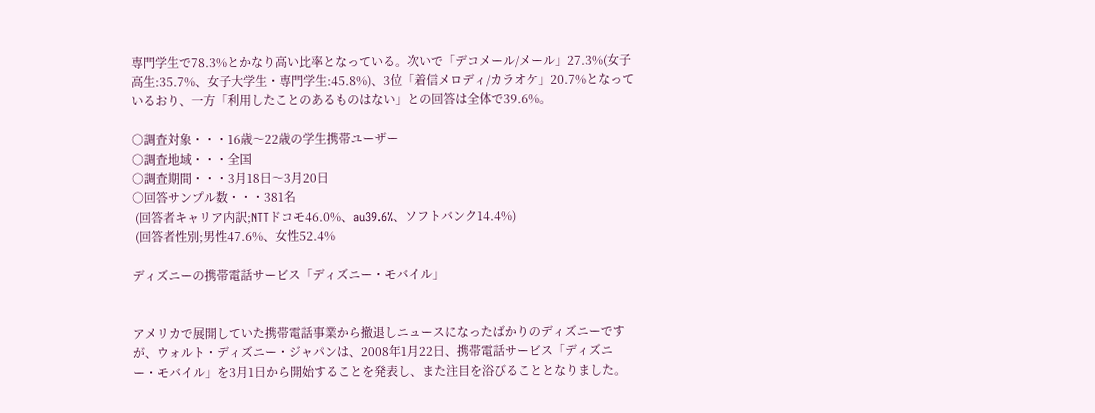専門学生で78.3%とかなり高い比率となっている。次いで「デコメール/メール」27.3%(女子高生:35.7%、女子大学生・専門学生:45.8%)、3位「着信メロディ/カラオケ」20.7%となっているおり、一方「利用したことのあるものはない」との回答は全体で39.6%。

○調査対象・・・16歳〜22歳の学生携帯ユーザー
○調査地域・・・全国
○調査期間・・・3月18日〜3月20日
○回答サンプル数・・・381名
 (回答者キャリア内訳;NTTドコモ46.0%、au39.6%、ソフトバンク14.4%)
 (回答者性別;男性47.6%、女性52.4%

ディズニーの携帯電話サービス「ディズニー・モバイル」


アメリカで展開していた携帯電話事業から撤退しニュースになったばかりのディズニーですが、ウォルト・ディズニー・ジャパンは、2008年1月22日、携帯電話サービス「ディズニー・モバイル」を3月1日から開始することを発表し、また注目を浴びることとなりました。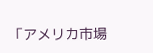「アメリカ市場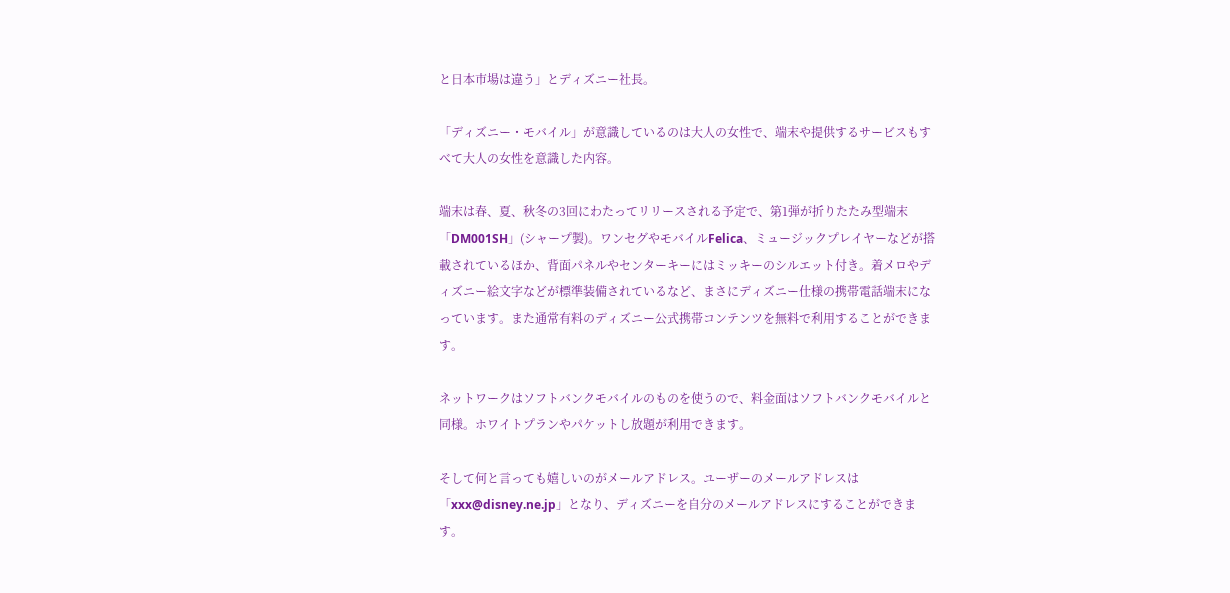と日本市場は違う」とディズニー社長。

「ディズニー・モバイル」が意識しているのは大人の女性で、端末や提供するサービスもすべて大人の女性を意識した内容。

端末は春、夏、秋冬の3回にわたってリリースされる予定で、第1弾が折りたたみ型端末「DM001SH」(シャープ製)。ワンセグやモバイルFelica、ミュージックプレイヤーなどが搭載されているほか、背面パネルやセンターキーにはミッキーのシルエット付き。着メロやディズニー絵文字などが標準装備されているなど、まさにディズニー仕様の携帯電話端末になっています。また通常有料のディズニー公式携帯コンテンツを無料で利用することができます。

ネットワークはソフトバンクモバイルのものを使うので、料金面はソフトバンクモバイルと同様。ホワイトプランやパケットし放題が利用できます。

そして何と言っても嬉しいのがメールアドレス。ユーザーのメールアドレスは「xxx@disney.ne.jp」となり、ディズニーを自分のメールアドレスにすることができます。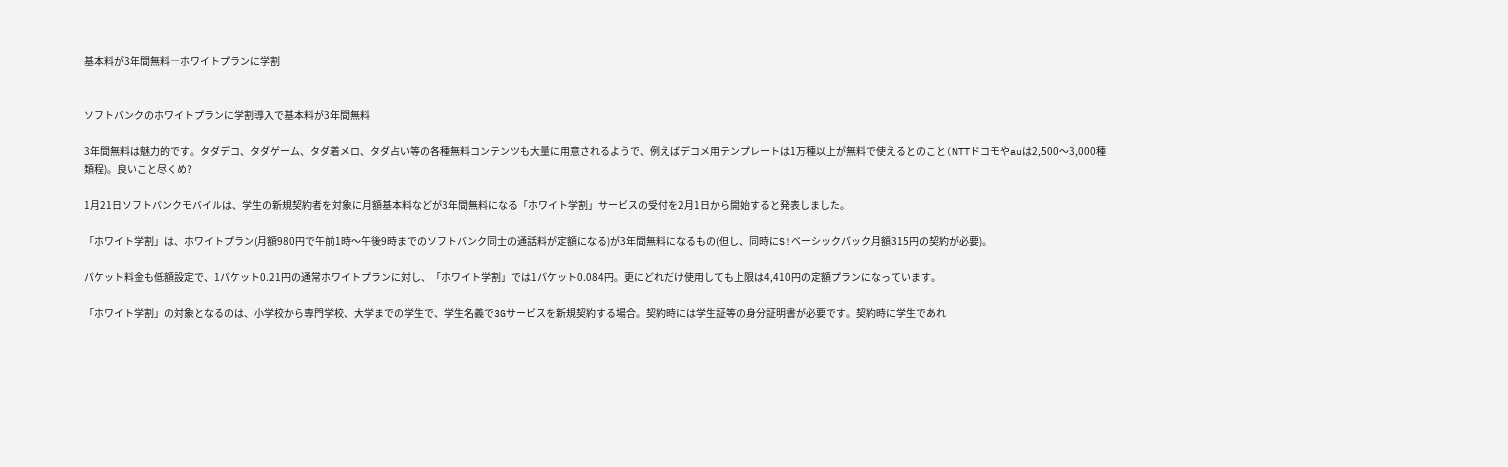基本料が3年間無料―ホワイトプランに学割


ソフトバンクのホワイトプランに学割導入で基本料が3年間無料

3年間無料は魅力的です。タダデコ、タダゲーム、タダ着メロ、タダ占い等の各種無料コンテンツも大量に用意されるようで、例えばデコメ用テンプレートは1万種以上が無料で使えるとのこと(NTTドコモやauは2,500〜3,000種類程)。良いこと尽くめ?

1月21日ソフトバンクモバイルは、学生の新規契約者を対象に月額基本料などが3年間無料になる「ホワイト学割」サービスの受付を2月1日から開始すると発表しました。

「ホワイト学割」は、ホワイトプラン(月額980円で午前1時〜午後9時までのソフトバンク同士の通話料が定額になる)が3年間無料になるもの(但し、同時にS!ベーシックパック月額315円の契約が必要)。

パケット料金も低額設定で、1パケット0.21円の通常ホワイトプランに対し、「ホワイト学割」では1パケット0.084円。更にどれだけ使用しても上限は4,410円の定額プランになっています。

「ホワイト学割」の対象となるのは、小学校から専門学校、大学までの学生で、学生名義で3Gサービスを新規契約する場合。契約時には学生証等の身分証明書が必要です。契約時に学生であれ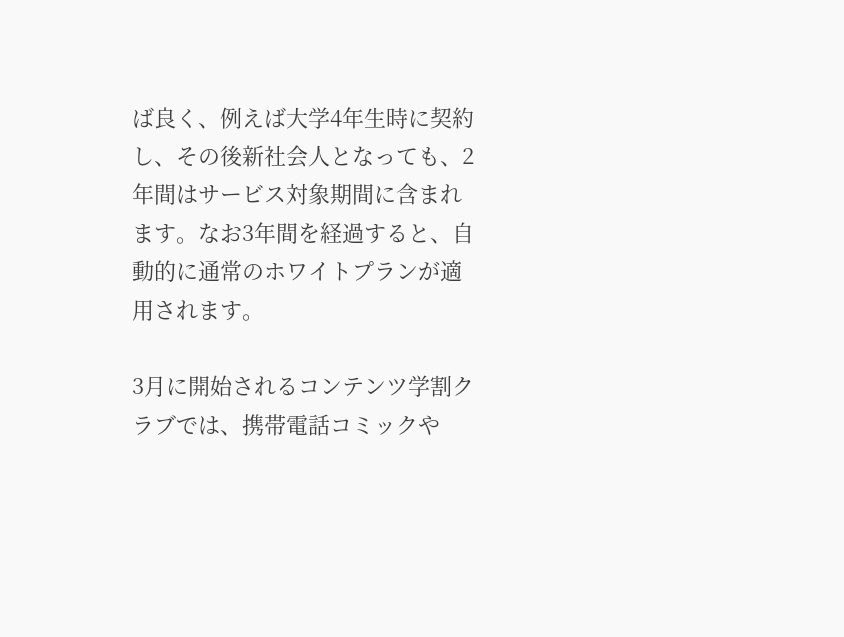ば良く、例えば大学4年生時に契約し、その後新社会人となっても、2年間はサービス対象期間に含まれます。なお3年間を経過すると、自動的に通常のホワイトプランが適用されます。

3月に開始されるコンテンツ学割クラブでは、携帯電話コミックや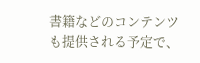書籍などのコンテンツも提供される予定で、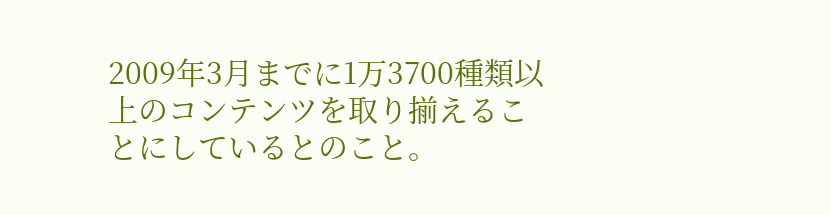2009年3月までに1万3700種類以上のコンテンツを取り揃えることにしているとのこと。